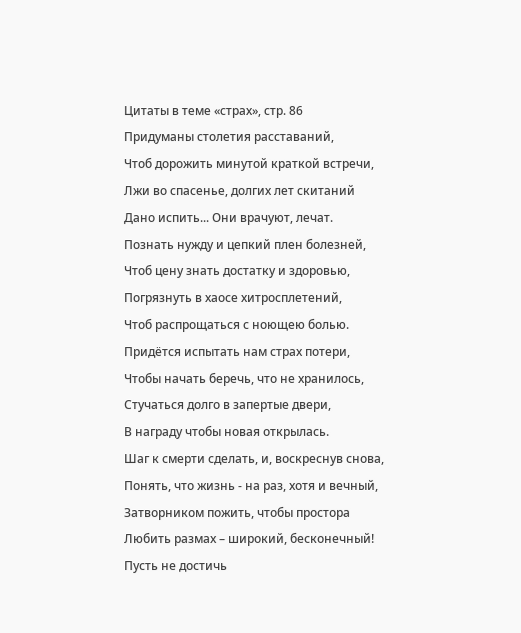Цитаты в теме «страх», стр. 86
Придуманы столетия расставаний,
Чтоб дорожить минутой краткой встречи,
Лжи во спасенье, долгих лет скитаний
Дано испить... Они врачуют, лечат.
Познать нужду и цепкий плен болезней,
Чтоб цену знать достатку и здоровью,
Погрязнуть в хаосе хитросплетений,
Чтоб распрощаться с ноющею болью.
Придётся испытать нам страх потери,
Чтобы начать беречь, что не хранилось,
Стучаться долго в запертые двери,
В награду чтобы новая открылась.
Шаг к смерти сделать, и, воскреснув снова,
Понять, что жизнь - на раз, хотя и вечный,
Затворником пожить, чтобы простора
Любить размах – широкий, бесконечный!
Пусть не достичь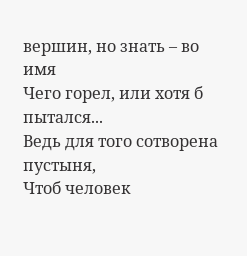вершин, но знать – во имя
Чего горел, или хотя б пытался...
Ведь для того сотворена пустыня,
Чтоб человек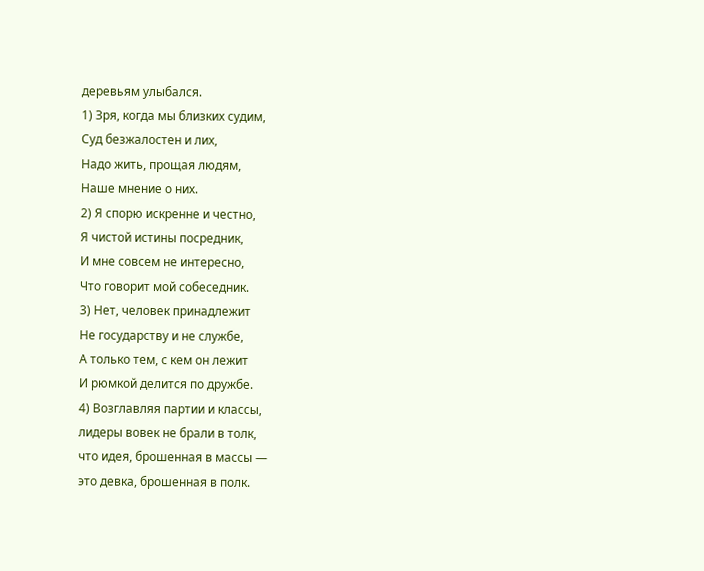деревьям улыбался.
1) Зря, когда мы близких судим,
Суд безжалостен и лих,
Надо жить, прощая людям,
Наше мнение о них.
2) Я спорю искренне и честно,
Я чистой истины посредник,
И мне совсем не интересно,
Что говорит мой собеседник.
3) Нет, человек принадлежит
Не государству и не службе,
А только тем, с кем он лежит
И рюмкой делится по дружбе.
4) Возглавляя партии и классы,
лидеры вовек не брали в толк,
что идея, брошенная в массы —
это девка, брошенная в полк.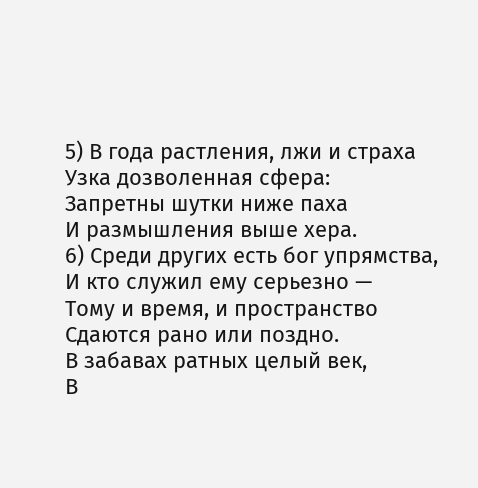5) В года растления, лжи и страха
Узка дозволенная сфера:
Запретны шутки ниже паха
И размышления выше хера.
6) Среди других есть бог упрямства,
И кто служил ему серьезно —
Тому и время, и пространство
Сдаются рано или поздно.
В забавах ратных целый век,
В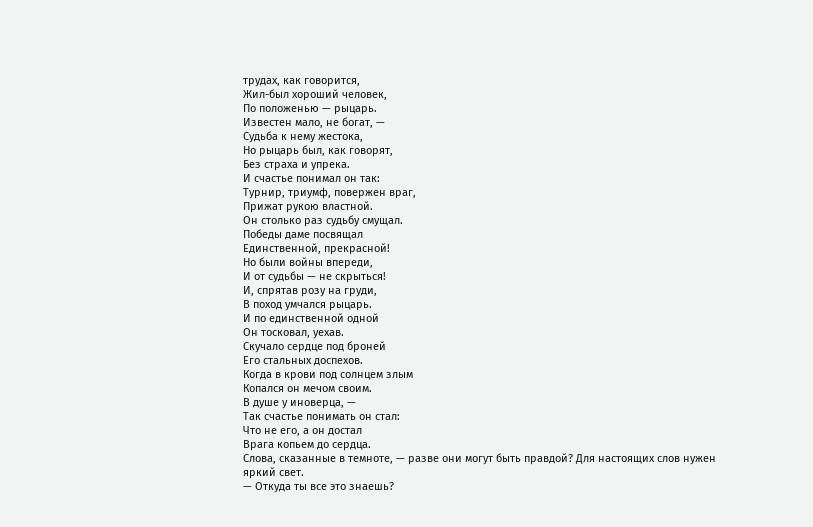трудах, как говорится,
Жил-был хороший человек,
По положенью — рыцарь.
Известен мало, не богат, —
Судьба к нему жестока,
Но рыцарь был, как говорят,
Без страха и упрека.
И счастье понимал он так:
Турнир, триумф, повержен враг,
Прижат рукою властной.
Он столько раз судьбу смущал.
Победы даме посвящал
Единственной, прекрасной!
Но были войны впереди,
И от судьбы — не скрыться!
И, спрятав розу на груди,
В поход умчался рыцарь.
И по единственной одной
Он тосковал, уехав.
Скучало сердце под броней
Его стальных доспехов.
Когда в крови под солнцем злым
Копался он мечом своим.
В душе у иноверца, —
Так счастье понимать он стал:
Что не его, а он достал
Врага копьем до сердца.
Слова, сказанные в темноте, — разве они могут быть правдой? Для настоящих слов нужен яркий свет.
— Откуда ты все это знаешь?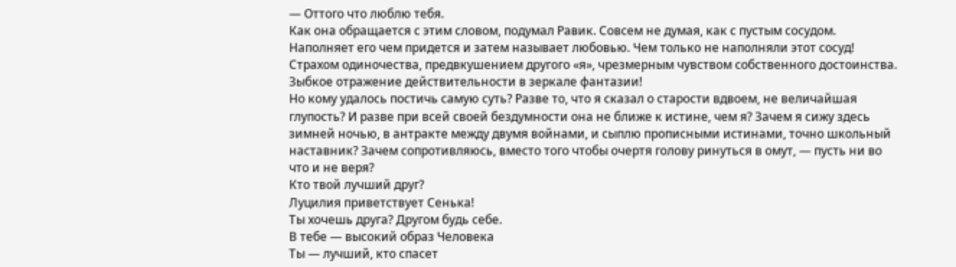— Оттого что люблю тебя.
Как она обращается с этим словом, подумал Равик. Совсем не думая, как с пустым сосудом. Наполняет его чем придется и затем называет любовью. Чем только не наполняли этот сосуд! Страхом одиночества, предвкушением другого «я», чрезмерным чувством собственного достоинства. Зыбкое отражение действительности в зеркале фантазии!
Но кому удалось постичь самую суть? Разве то, что я сказал о старости вдвоем, не величайшая глупость? И разве при всей своей бездумности она не ближе к истине, чем я? Зачем я сижу здесь зимней ночью, в антракте между двумя войнами, и сыплю прописными истинами, точно школьный наставник? Зачем сопротивляюсь, вместо того чтобы очертя голову ринуться в омут, — пусть ни во что и не веря?
Кто твой лучший друг?
Луцилия приветствует Сенька!
Ты хочешь друга? Другом будь себе.
В тебе — высокий образ Человека
Ты — лучший, кто спасет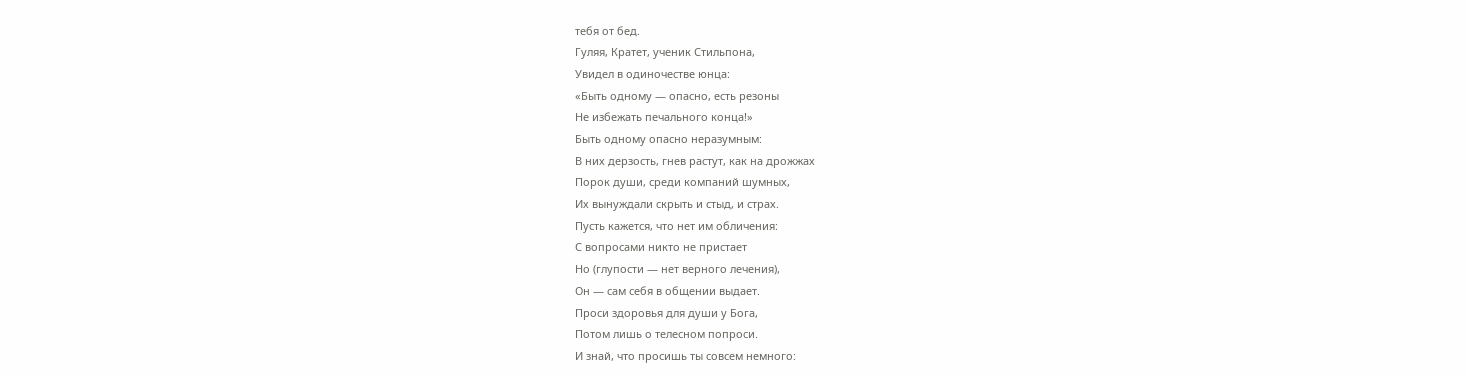тебя от бед.
Гуляя, Кратет, ученик Стильпона,
Увидел в одиночестве юнца:
«Быть одному — опасно, есть резоны
Не избежать печального конца!»
Быть одному опасно неразумным:
В них дерзость, гнев растут, как на дрожжах
Порок души, среди компаний шумных,
Их вынуждали скрыть и стыд, и страх.
Пусть кажется, что нет им обличения:
С вопросами никто не пристает
Но (глупости — нет верного лечения),
Он — сам себя в общении выдает.
Проси здоровья для души у Бога,
Потом лишь о телесном попроси.
И знай, что просишь ты совсем немного: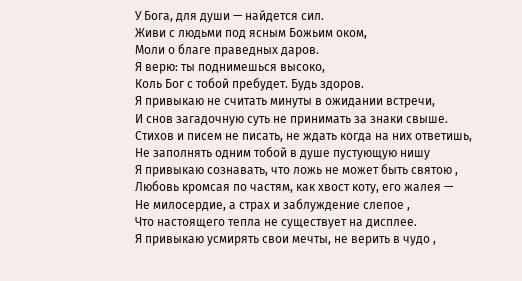У Бога, для души — найдется сил.
Живи с людьми под ясным Божьим оком,
Моли о благе праведных даров.
Я верю: ты поднимешься высоко,
Коль Бог с тобой пребудет. Будь здоров.
Я привыкаю не считать минуты в ожидании встречи,
И снов загадочную суть не принимать за знаки свыше.
Стихов и писем не писать, не ждать когда на них ответишь,
Не заполнять одним тобой в душе пустующую нишу
Я привыкаю сознавать, что ложь не может быть святою ,
Любовь кромсая по частям, как хвост коту, его жалея —
Не милосердие, а страх и заблуждение слепое ,
Что настоящего тепла не существует на дисплее.
Я привыкаю усмирять свои мечты, не верить в чудо ,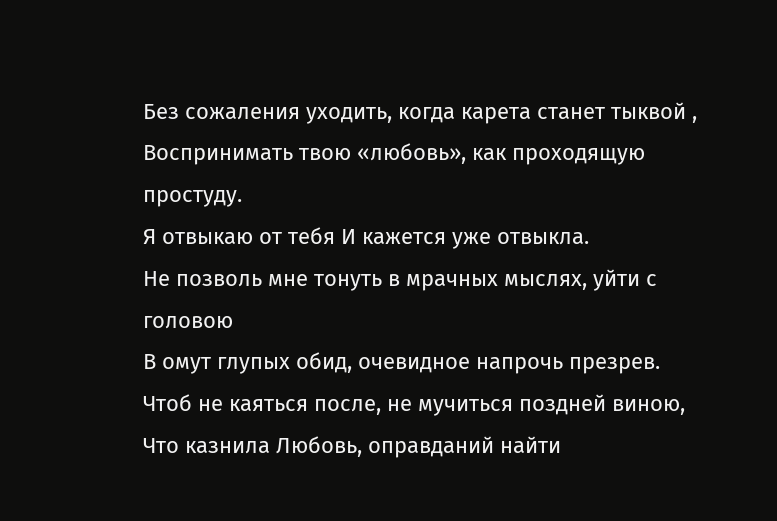Без сожаления уходить, когда карета станет тыквой ,
Воспринимать твою «любовь», как проходящую простуду.
Я отвыкаю от тебя И кажется уже отвыкла.
Не позволь мне тонуть в мрачных мыслях, уйти с головою
В омут глупых обид, очевидное напрочь презрев.
Чтоб не каяться после, не мучиться поздней виною,
Что казнила Любовь, оправданий найти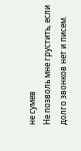не сумев
Не позволь мне грустить, если долго звонков нет и писем.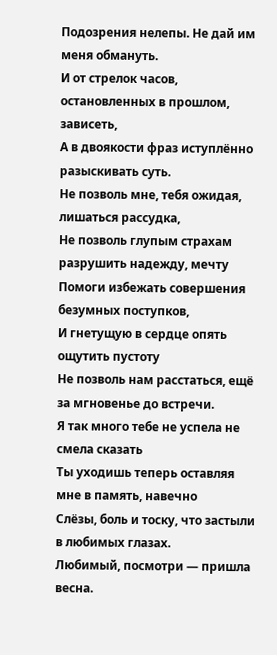Подозрения нелепы. Не дай им меня обмануть.
И от стрелок часов, остановленных в прошлом, зависеть,
А в двоякости фраз иступлённо разыскивать суть.
Не позволь мне, тебя ожидая, лишаться рассудка,
Не позволь глупым страхам разрушить надежду, мечту
Помоги избежать совершения безумных поступков,
И гнетущую в сердце опять ощутить пустоту
Не позволь нам расстаться, ещё за мгновенье до встречи.
Я так много тебе не успела не смела сказать
Ты уходишь теперь оставляя мне в память, навечно
Слёзы, боль и тоску, что застыли в любимых глазах.
Любимый, посмотри — пришла весна.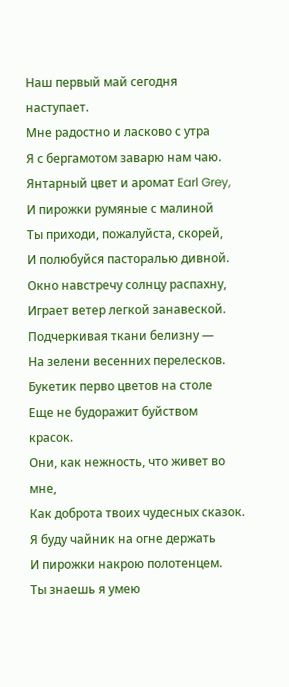Наш первый май сегодня наступает.
Мне радостно и ласково с утра
Я с бергамотом заварю нам чаю.
Янтарный цвет и аромат Earl Grey,
И пирожки румяные с малиной
Ты приходи, пожалуйста, скорей,
И полюбуйся пасторалью дивной.
Окно навстречу солнцу распахну,
Играет ветер легкой занавеской.
Подчеркивая ткани белизну —
На зелени весенних перелесков.
Букетик перво цветов на столе
Еще не будоражит буйством красок.
Они, как нежность, что живет во мне,
Как доброта твоих чудесных сказок.
Я буду чайник на огне держать
И пирожки накрою полотенцем.
Ты знаешь я умею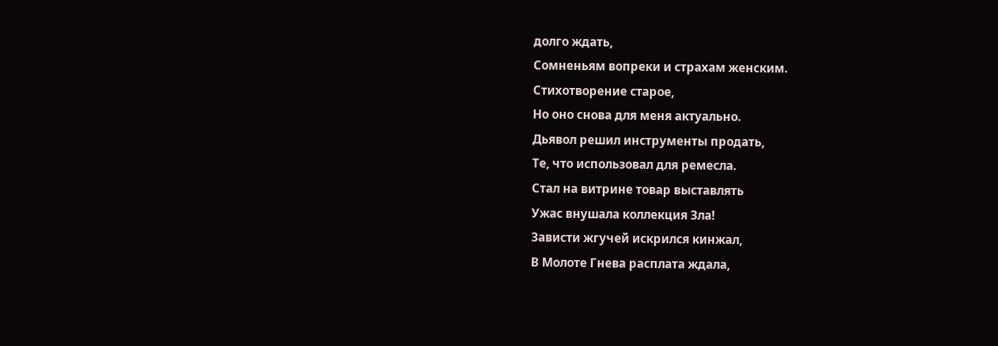долго ждать,
Сомненьям вопреки и страхам женским.
Стихотворение старое,
Но оно снова для меня актуально.
Дьявол решил инструменты продать,
Те, что использовал для ремесла.
Стал на витрине товар выставлять
Ужас внушала коллекция Зла!
Зависти жгучей искрился кинжал,
В Молоте Гнева расплата ждала,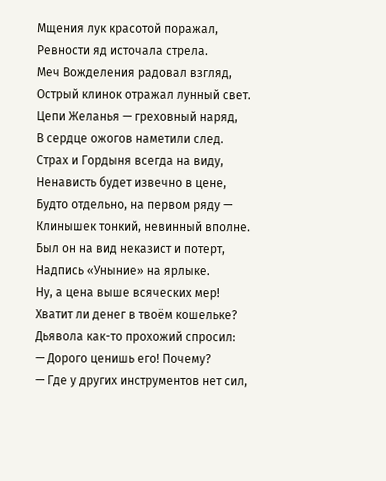Мщения лук красотой поражал,
Ревности яд источала стрела.
Меч Вожделения радовал взгляд,
Острый клинок отражал лунный свет.
Цепи Желанья — греховный наряд,
В сердце ожогов наметили след.
Страх и Гордыня всегда на виду,
Ненависть будет извечно в цене,
Будто отдельно, на первом ряду —
Клинышек тонкий, невинный вполне.
Был он на вид неказист и потерт,
Надпись «Уныние» на ярлыке.
Ну, а цена выше всяческих мер!
Хватит ли денег в твоём кошельке?
Дьявола как-то прохожий спросил:
— Дорого ценишь его! Почему?
— Где у других инструментов нет сил,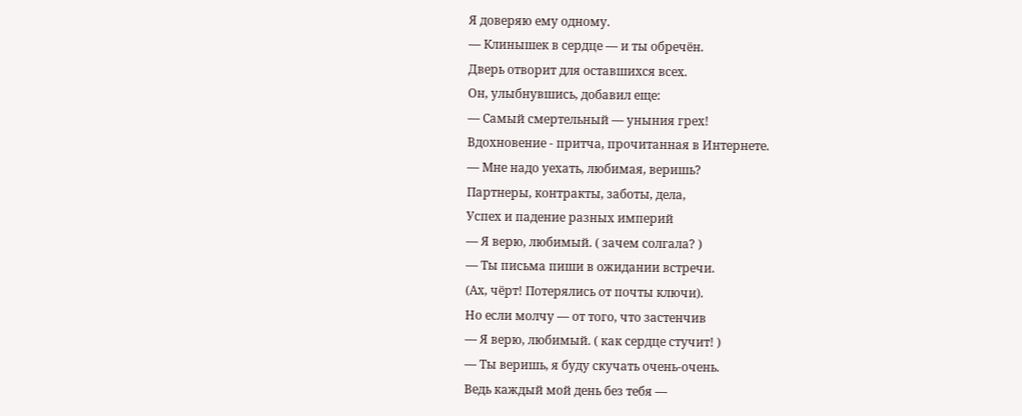Я доверяю ему одному.
— Клинышек в сердце — и ты обречён.
Дверь отворит для оставшихся всех.
Он, улыбнувшись, добавил еще:
— Самый смертельный — уныния грех!
Вдохновение - притча, прочитанная в Интернете.
— Мне надо уехать, любимая, веришь?
Партнеры, контракты, заботы, дела,
Успех и падение разных империй
— Я верю, любимый. ( зачем солгала? )
— Ты письма пиши в ожидании встречи.
(Ах, чёрт! Потерялись от почты ключи).
Но если молчу — от того, что застенчив
— Я верю, любимый. ( как сердце стучит! )
— Ты веришь, я буду скучать очень-очень.
Ведь каждый мой день без тебя —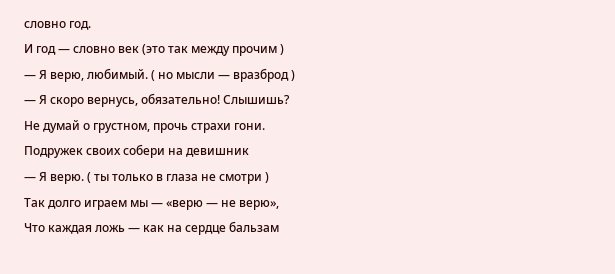словно год.
И год — словно век (это так между прочим )
— Я верю, любимый. ( но мысли — вразброд )
— Я скоро вернусь, обязательно! Слышишь?
Не думай о грустном, прочь страхи гони.
Подружек своих собери на девишник
— Я верю. ( ты только в глаза не смотри )
Так долго играем мы — «верю — не верю»,
Что каждая ложь — как на сердце бальзам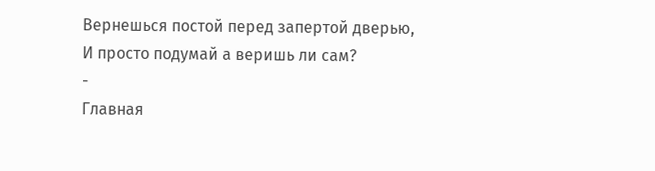Вернешься постой перед запертой дверью,
И просто подумай а веришь ли сам?
-
Главная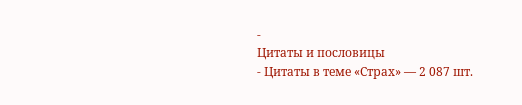-
Цитаты и пословицы
- Цитаты в теме «Страх» — 2 087 шт.